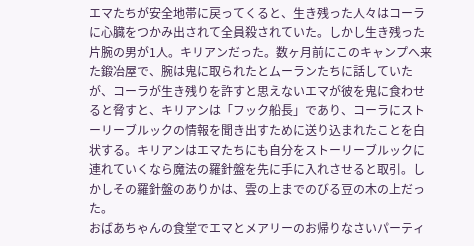エマたちが安全地帯に戻ってくると、生き残った人々はコーラに心臓をつかみ出されて全員殺されていた。しかし生き残った片腕の男が1人。キリアンだった。数ヶ月前にこのキャンプへ来た鍛冶屋で、腕は鬼に取られたとムーランたちに話していたが、コーラが生き残りを許すと思えないエマが彼を鬼に食わせると脅すと、キリアンは「フック船長」であり、コーラにストーリーブルックの情報を聞き出すために送り込まれたことを白状する。キリアンはエマたちにも自分をストーリーブルックに連れていくなら魔法の羅針盤を先に手に入れさせると取引。しかしその羅針盤のありかは、雲の上までのびる豆の木の上だった。
おばあちゃんの食堂でエマとメアリーのお帰りなさいパーティ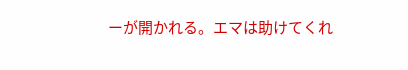ーが開かれる。エマは助けてくれ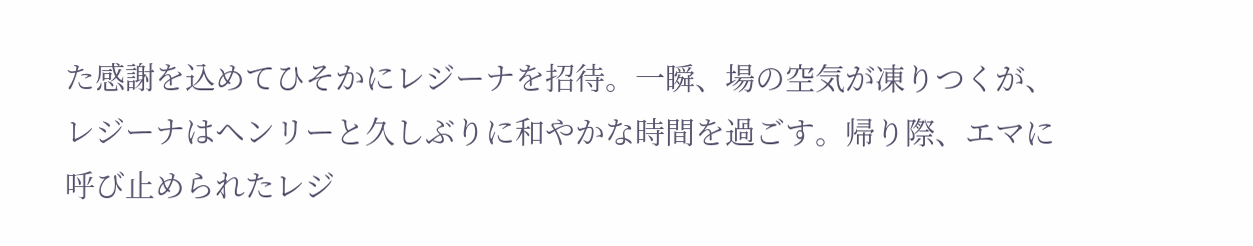た感謝を込めてひそかにレジーナを招待。一瞬、場の空気が凍りつくが、レジーナはヘンリーと久しぶりに和やかな時間を過ごす。帰り際、エマに呼び止められたレジ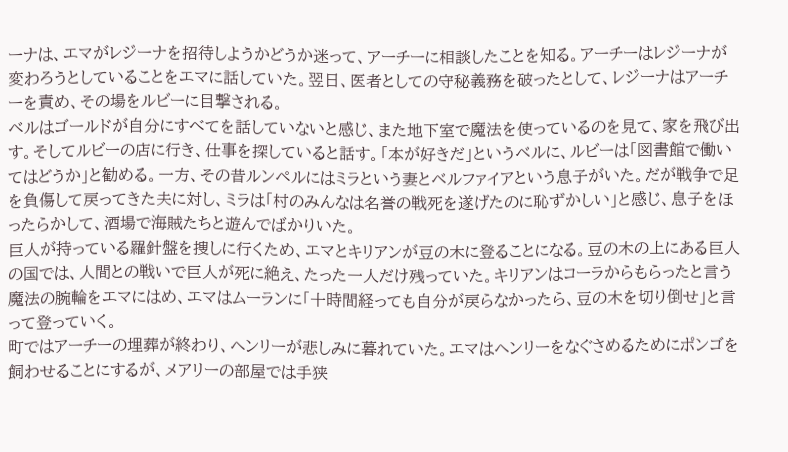ーナは、エマがレジーナを招待しようかどうか迷って、アーチーに相談したことを知る。アーチーはレジーナが変わろうとしていることをエマに話していた。翌日、医者としての守秘義務を破ったとして、レジーナはアーチーを責め、その場をルビーに目撃される。
ベルはゴールドが自分にすべてを話していないと感じ、また地下室で魔法を使っているのを見て、家を飛び出す。そしてルビーの店に行き、仕事を探していると話す。「本が好きだ」というベルに、ルビーは「図書館で働いてはどうか」と勧める。一方、その昔ルンペルにはミラという妻とベルファイアという息子がいた。だが戦争で足を負傷して戻ってきた夫に対し、ミラは「村のみんなは名誉の戦死を遂げたのに恥ずかしい」と感じ、息子をほったらかして、酒場で海賊たちと遊んでばかりいた。
巨人が持っている羅針盤を捜しに行くため、エマとキリアンが豆の木に登ることになる。豆の木の上にある巨人の国では、人間との戦いで巨人が死に絶え、たった一人だけ残っていた。キリアンはコーラからもらったと言う魔法の腕輪をエマにはめ、エマはムーランに「十時間経っても自分が戻らなかったら、豆の木を切り倒せ」と言って登っていく。
町ではアーチーの埋葬が終わり、ヘンリーが悲しみに暮れていた。エマはヘンリーをなぐさめるためにポンゴを飼わせることにするが、メアリーの部屋では手狭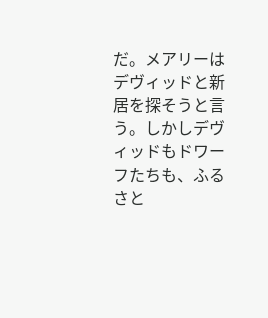だ。メアリーはデヴィッドと新居を探そうと言う。しかしデヴィッドもドワーフたちも、ふるさと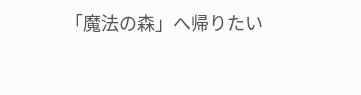「魔法の森」へ帰りたい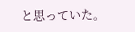と思っていた。